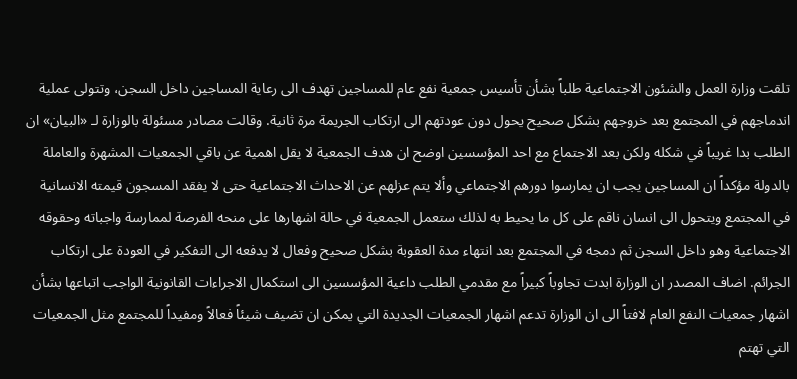تلقت وزارة العمل والشئون الاجتماعية طلباً بشأن تأسيس جمعية نفع عام للمساجين تهدف الى رعاية المساجين داخل السجن، وتتولى عملية اندماجهم في المجتمع بعد خروجهم بشكل صحيح يحول دون عودتهم الى ارتكاب الجريمة مرة ثانية. وقالت مصادر مسئولة بالوزارة لـ «البيان» ان الطلب بدا غريباً في شكله ولكن بعد الاجتماع مع احد المؤسسين اوضح ان هدف الجمعية لا يقل اهمية عن باقي الجمعيات المشهرة والعاملة بالدولة مؤكداً ان المساجين يجب ان يمارسوا دورهم الاجتماعي وألا يتم عزلهم عن الاحداث الاجتماعية حتى لا يفقد المسجون قيمته الانسانية في المجتمع ويتحول الى انسان ناقم على كل ما يحيط به لذلك ستعمل الجمعية في حالة اشهارها على منحه الفرصة لممارسة واجباته وحقوقه الاجتماعية وهو داخل السجن ثم دمجه في المجتمع بعد انتهاء مدة العقوبة بشكل صحيح وفعال لا يدفعه الى التفكير في العودة على ارتكاب الجرائم. اضاف المصدر ان الوزارة ابدت تجاوباً كبيراً مع مقدمي الطلب داعية المؤسسين الى استكمال الاجراءات القانونية الواجب اتباعها بشأن اشهار جمعيات النفع العام لافتاً الى ان الوزارة تدعم اشهار الجمعيات الجديدة التي يمكن ان تضيف شيئاً فعالاً ومفيداً للمجتمع مثل الجمعيات التي تهتم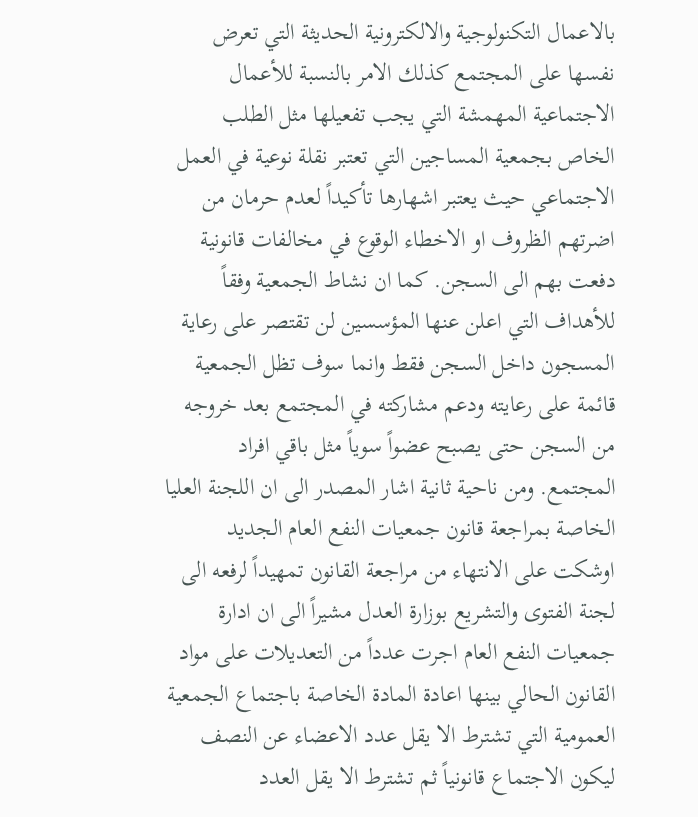بالاعمال التكنولوجية والالكترونية الحديثة التي تعرض نفسها على المجتمع كذلك الامر بالنسبة للأعمال الاجتماعية المهمشة التي يجب تفعيلها مثل الطلب الخاص بجمعية المساجين التي تعتبر نقلة نوعية في العمل الاجتماعي حيث يعتبر اشهارها تأكيداً لعدم حرمان من اضرتهم الظروف او الاخطاء الوقوع في مخالفات قانونية دفعت بهم الى السجن. كما ان نشاط الجمعية وفقاً للأهداف التي اعلن عنها المؤسسين لن تقتصر على رعاية المسجون داخل السجن فقط وانما سوف تظل الجمعية قائمة على رعايته ودعم مشاركته في المجتمع بعد خروجه من السجن حتى يصبح عضواً سوياً مثل باقي افراد المجتمع. ومن ناحية ثانية اشار المصدر الى ان اللجنة العليا الخاصة بمراجعة قانون جمعيات النفع العام الجديد اوشكت على الانتهاء من مراجعة القانون تمهيداً لرفعه الى لجنة الفتوى والتشريع بوزارة العدل مشيراً الى ان ادارة جمعيات النفع العام اجرت عدداً من التعديلات على مواد القانون الحالي بينها اعادة المادة الخاصة باجتماع الجمعية العمومية التي تشترط الا يقل عدد الاعضاء عن النصف ليكون الاجتماع قانونياً ثم تشترط الا يقل العدد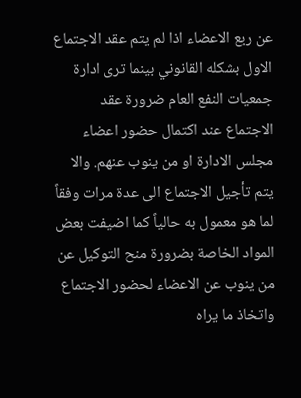عن ربع الاعضاء اذا لم يتم عقد الاجتماع الاول بشكله القانوني بينما ترى ادارة جمعيات النفع العام ضرورة عقد الاجتماع عند اكتمال حضور اعضاء مجلس الادارة او من ينوب عنهم. والا يتم تأجيل الاجتماع الى عدة مرات وفقاً لما هو معمول به حالياً كما اضيفت بعض المواد الخاصة بضرورة منح التوكيل عن من ينوب عن الاعضاء لحضور الاجتماع واتخاذ ما يراه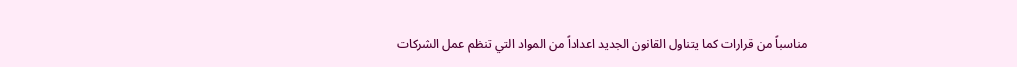مناسباً من قرارات كما يتناول القانون الجديد اعداداً من المواد التي تنظم عمل الشركات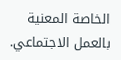الخاصة المعنية بالعمل الاجتماعي.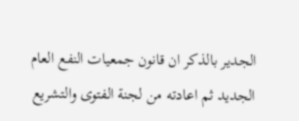الجدير بالذكر ان قانون جمعيات النفع العام الجديد ثم اعادته من لجنة الفتوى والتشريع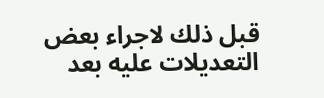قبل ذلك لاجراء بعض التعديلات عليه بعد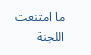ما امتنعت اللجنة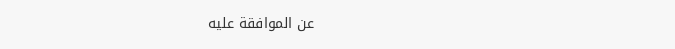عن الموافقة عليه